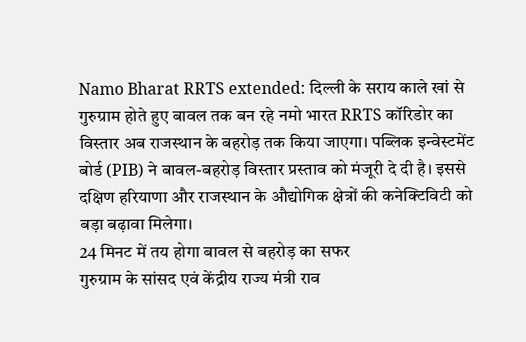Namo Bharat RRTS extended: दिल्ली के सराय काले खां से गुरुग्राम होते हुए बावल तक बन रहे नमो भारत RRTS कॉरिडोर का विस्तार अब राजस्थान के बहरोड़ तक किया जाएगा। पब्लिक इन्वेस्टमेंट बोर्ड (PIB) ने बावल-बहरोड़ विस्तार प्रस्ताव को मंजूरी दे दी है। इससे दक्षिण हरियाणा और राजस्थान के औद्योगिक क्षेत्रों की कनेक्टिविटी को बड़ा बढ़ावा मिलेगा।
24 मिनट में तय होगा बावल से बहरोड़ का सफर
गुरुग्राम के सांसद एवं केंद्रीय राज्य मंत्री राव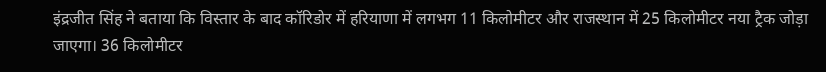इंद्रजीत सिंह ने बताया कि विस्तार के बाद कॉरिडोर में हरियाणा में लगभग 11 किलोमीटर और राजस्थान में 25 किलोमीटर नया ट्रैक जोड़ा जाएगा। 36 किलोमीटर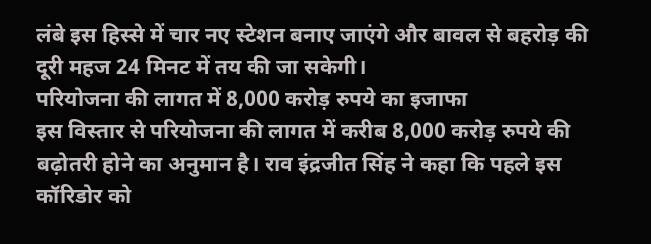लंबे इस हिस्से में चार नए स्टेशन बनाए जाएंगे और बावल से बहरोड़ की दूरी महज 24 मिनट में तय की जा सकेगी।
परियोजना की लागत में 8,000 करोड़ रुपये का इजाफा
इस विस्तार से परियोजना की लागत में करीब 8,000 करोड़ रुपये की बढ़ोतरी होने का अनुमान है। राव इंद्रजीत सिंह ने कहा कि पहले इस कॉरिडोर को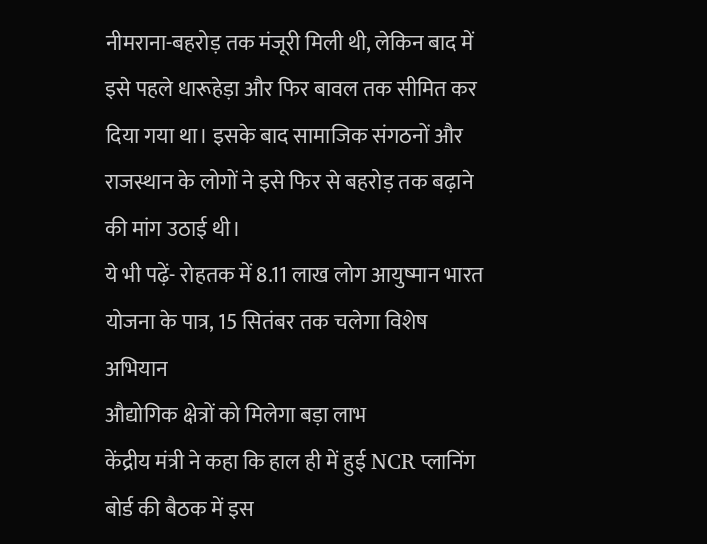नीमराना-बहरोड़ तक मंजूरी मिली थी, लेकिन बाद में इसे पहले धारूहेड़ा और फिर बावल तक सीमित कर दिया गया था। इसके बाद सामाजिक संगठनों और राजस्थान के लोगों ने इसे फिर से बहरोड़ तक बढ़ाने की मांग उठाई थी।
ये भी पढ़ें- रोहतक में 8.11 लाख लोग आयुष्मान भारत योजना के पात्र, 15 सितंबर तक चलेगा विशेष अभियान
औद्योगिक क्षेत्रों को मिलेगा बड़ा लाभ
केंद्रीय मंत्री ने कहा कि हाल ही में हुई NCR प्लानिंग बोर्ड की बैठक में इस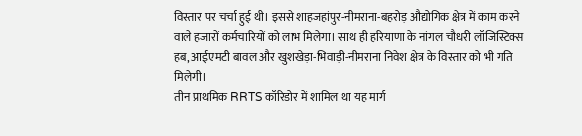विस्तार पर चर्चा हुई थी। इससे शाहजहांपुर-नीमराना-बहरोड़ औद्योगिक क्षेत्र में काम करने वाले हजारों कर्मचारियों को लाभ मिलेगा। साथ ही हरियाणा के नांगल चौधरी लॉजिस्टिक्स हब, आईएमटी बावल और खुशखेड़ा-भिवाड़ी-नीमराना निवेश क्षेत्र के विस्तार को भी गति मिलेगी।
तीन प्राथमिक RRTS कॉरिडोर में शामिल था यह मार्ग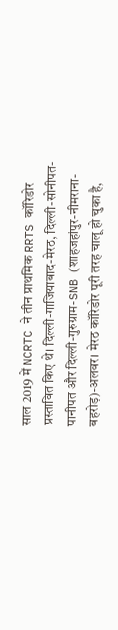साल 2019 में NCRTC ने तीन प्राथमिक RRTS कॉरिडोर प्रस्तावित किए थे। दिल्ली-गाजियाबाद-मेरठ, दिल्ली-सोनीपत-पानीपत और दिल्ली-गुरुग्राम-SNB (शाहजहांपुर-नीमराना-बहरोड़)-अलवर। मेरठ कॉरिडोर पूरी तरह चालू हो चुका है,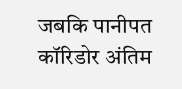जबकि पानीपत कॉरिडोर अंतिम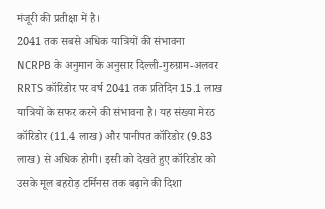मंजूरी की प्रतीक्षा में है।
2041 तक सबसे अधिक यात्रियों की संभावना
NCRPB के अनुमान के अनुसार दिल्ली-गुरुग्राम-अलवर RRTS कॉरिडोर पर वर्ष 2041 तक प्रतिदिन 15.1 लाख यात्रियों के सफर करने की संभावना है। यह संख्या मेरठ कॉरिडोर (11.4 लाख) और पानीपत कॉरिडोर (9.83 लाख) से अधिक होगी। इसी को देखते हुए कॉरिडोर को उसके मूल बहरोड़ टर्मिनस तक बढ़ाने की दिशा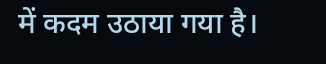में कदम उठाया गया है।